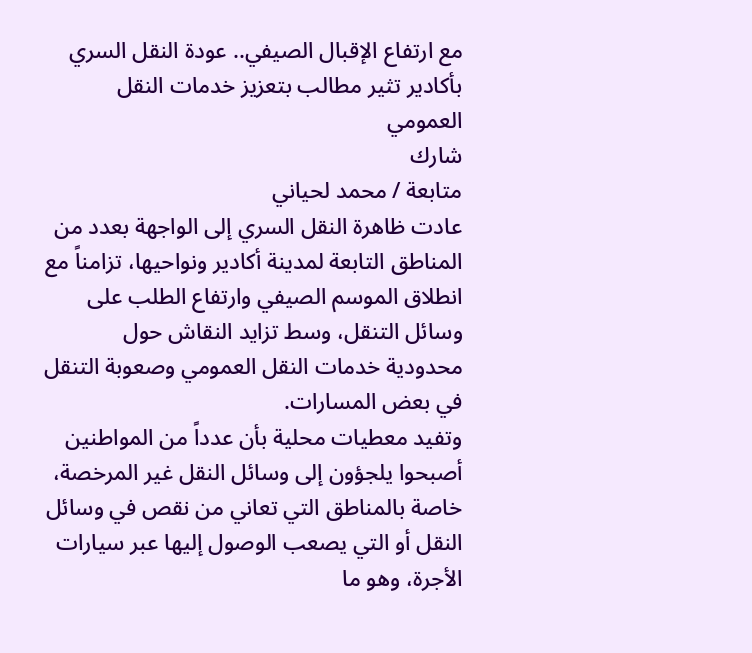مع ارتفاع الإقبال الصيفي.. عودة النقل السري بأكادير تثير مطالب بتعزيز خدمات النقل العمومي
شارك
متابعة / محمد لحياني
عادت ظاهرة النقل السري إلى الواجهة بعدد من المناطق التابعة لمدينة أكادير ونواحيها، تزامناً مع انطلاق الموسم الصيفي وارتفاع الطلب على وسائل التنقل، وسط تزايد النقاش حول محدودية خدمات النقل العمومي وصعوبة التنقل في بعض المسارات.
وتفيد معطيات محلية بأن عدداً من المواطنين أصبحوا يلجؤون إلى وسائل النقل غير المرخصة، خاصة بالمناطق التي تعاني من نقص في وسائل النقل أو التي يصعب الوصول إليها عبر سيارات الأجرة، وهو ما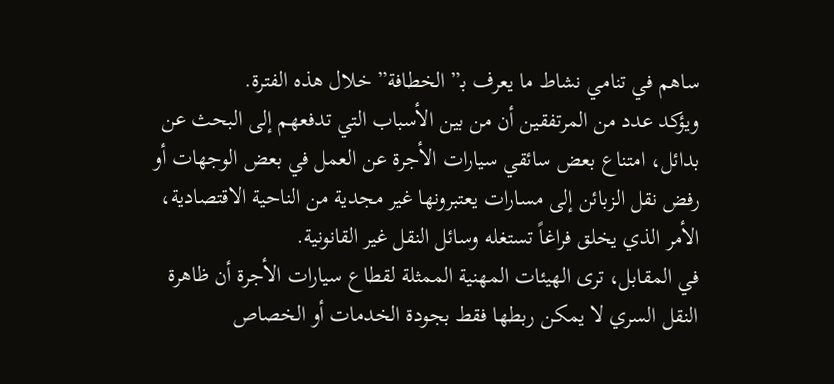ساهم في تنامي نشاط ما يعرف بـ”الخطافة” خلال هذه الفترة.
ويؤكد عدد من المرتفقين أن من بين الأسباب التي تدفعهم إلى البحث عن بدائل، امتناع بعض سائقي سيارات الأجرة عن العمل في بعض الوجهات أو رفض نقل الزبائن إلى مسارات يعتبرونها غير مجدية من الناحية الاقتصادية، الأمر الذي يخلق فراغاً تستغله وسائل النقل غير القانونية.
في المقابل، ترى الهيئات المهنية الممثلة لقطاع سيارات الأجرة أن ظاهرة النقل السري لا يمكن ربطها فقط بجودة الخدمات أو الخصاص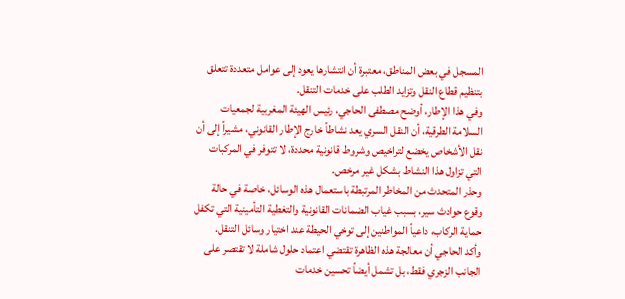المسجل في بعض المناطق، معتبرة أن انتشارها يعود إلى عوامل متعددة تتعلق بتنظيم قطاع النقل وتزايد الطلب على خدمات التنقل.
وفي هذا الإطار، أوضح مصطفى الحاجي، رئيس الهيئة المغربية لجمعيات السلامة الطرقية، أن النقل السري يعد نشاطاً خارج الإطار القانوني، مشيراً إلى أن نقل الأشخاص يخضع لتراخيص وشروط قانونية محددة، لا تتوفر في المركبات التي تزاول هذا النشاط بشكل غير مرخص.
وحذر المتحدث من المخاطر المرتبطة باستعمال هذه الوسائل، خاصة في حالة وقوع حوادث سير، بسبب غياب الضمانات القانونية والتغطية التأمينية التي تكفل حماية الركاب، داعياً المواطنين إلى توخي الحيطة عند اختيار وسائل التنقل.
وأكد الحاجي أن معالجة هذه الظاهرة تقتضي اعتماد حلول شاملة لا تقتصر على الجانب الزجري فقط، بل تشمل أيضاً تحسين خدمات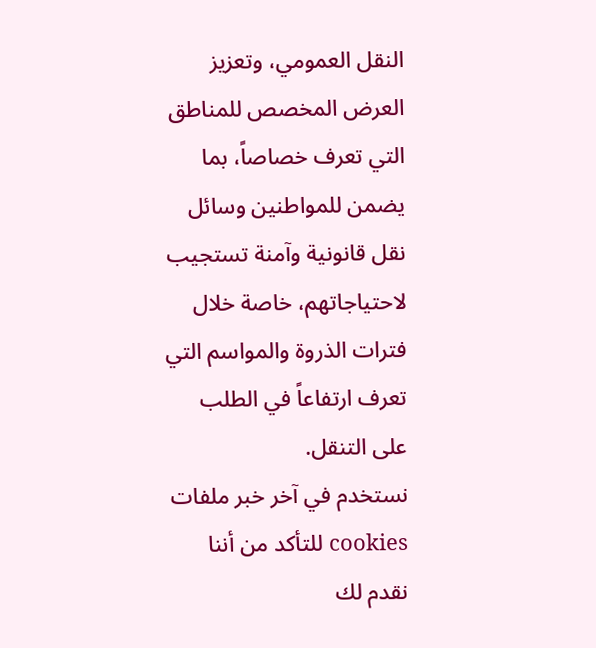النقل العمومي، وتعزيز العرض المخصص للمناطق التي تعرف خصاصاً، بما يضمن للمواطنين وسائل نقل قانونية وآمنة تستجيب لاحتياجاتهم، خاصة خلال فترات الذروة والمواسم التي تعرف ارتفاعاً في الطلب على التنقل.
نستخدم في آخر خبر ملفات cookies للتأكد من أننا نقدم لك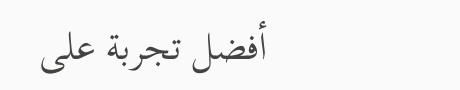أفضل تجربة على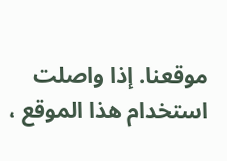موقعنا. إذا واصلت استخدام هذا الموقع ،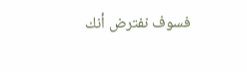فسوف نفترض أنك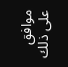موافق على ذلك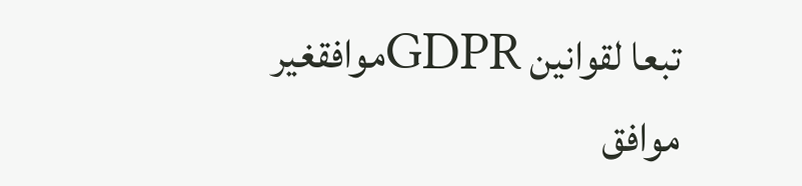تبعا لقوانين GDPRموافقغير موافق